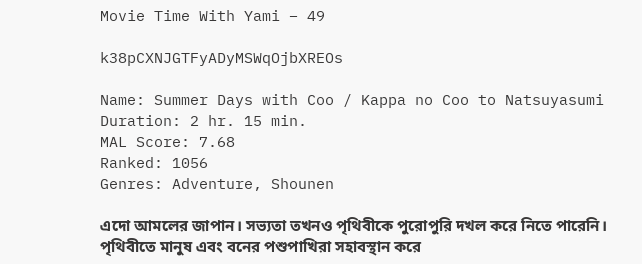Movie Time With Yami – 49

k38pCXNJGTFyADyMSWqOjbXREOs

Name: Summer Days with Coo / Kappa no Coo to Natsuyasumi
Duration: 2 hr. 15 min.
MAL Score: 7.68
Ranked: 1056
Genres: Adventure, Shounen

এদো আমলের জাপান। সভ্যতা তখনও পৃথিবীকে পুরোপুরি দখল করে নিতে পারেনি। পৃথিবীতে মানুষ এবং বনের পশুপাখিরা সহাবস্থান করে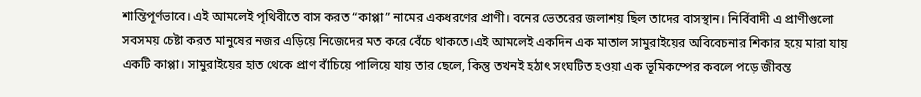শান্তিপূর্ণভাবে। এই আমলেই পৃথিবীতে বাস করত “কাপ্পা” নামের একধরণের প্রাণী। বনের ভেতরের জলাশয় ছিল তাদের বাসস্থান। নির্বিবাদী এ প্রাণীগুলো সবসময় চেষ্টা করত মানুষের নজর এড়িয়ে নিজেদের মত করে বেঁচে থাকতে।এই আমলেই একদিন এক মাতাল সামুরাইয়ের অবিবেচনার শিকার হয়ে মারা যায় একটি কাপ্পা। সামুরাইয়ের হাত থেকে প্রাণ বাঁচিয়ে পালিয়ে যায় তার ছেলে, কিন্তু তখনই হঠাৎ সংঘটিত হওয়া এক ভূমিকম্পের কবলে পড়ে জীবন্ত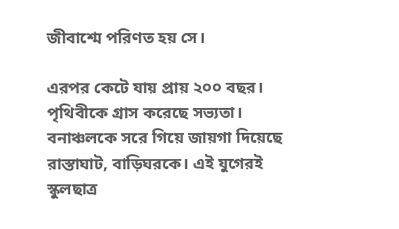জীবাশ্মে পরিণত হয় সে।

এরপর কেটে যায় প্রায় ২০০ বছর। পৃথিবীকে গ্রাস করেছে সভ্যতা। বনাঞ্চলকে সরে গিয়ে জায়গা দিয়েছে রাস্তাঘাট, বাড়িঘরকে। এই যুগেরই স্কুলছাত্র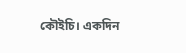কৌইচি। একদিন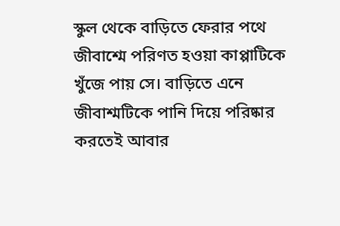স্কুল থেকে বাড়িতে ফেরার পথে জীবাশ্মে পরিণত হওয়া কাপ্পাটিকে খুঁজে পায় সে। বাড়িতে এনে জীবাশ্মটিকে পানি দিয়ে পরিষ্কার করতেই আবার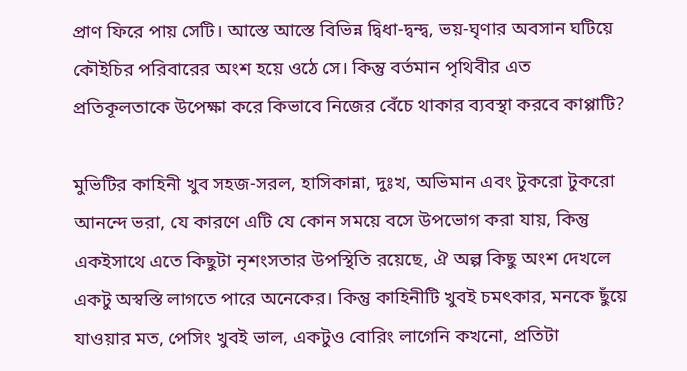প্রাণ ফিরে পায় সেটি। আস্তে আস্তে বিভিন্ন দ্বিধা-দ্বন্দ্ব, ভয়-ঘৃণার অবসান ঘটিয়ে কৌইচির পরিবারের অংশ হয়ে ওঠে সে। কিন্তু বর্তমান পৃথিবীর এত প্রতিকূলতাকে উপেক্ষা করে কিভাবে নিজের বেঁচে থাকার ব্যবস্থা করবে কাপ্পাটি?

মুভিটির কাহিনী খুব সহজ-সরল, হাসিকান্না, দুঃখ, অভিমান এবং টুকরো টুকরো আনন্দে ভরা, যে কারণে এটি যে কোন সময়ে বসে উপভোগ করা যায়, কিন্তু একইসাথে এতে কিছুটা নৃশংসতার উপস্থিতি রয়েছে, ঐ অল্প কিছু অংশ দেখলে একটু অস্বস্তি লাগতে পারে অনেকের। কিন্তু কাহিনীটি খুবই চমৎকার, মনকে ছুঁয়ে যাওয়ার মত, পেসিং খুবই ভাল, একটুও বোরিং লাগেনি কখনো, প্রতিটা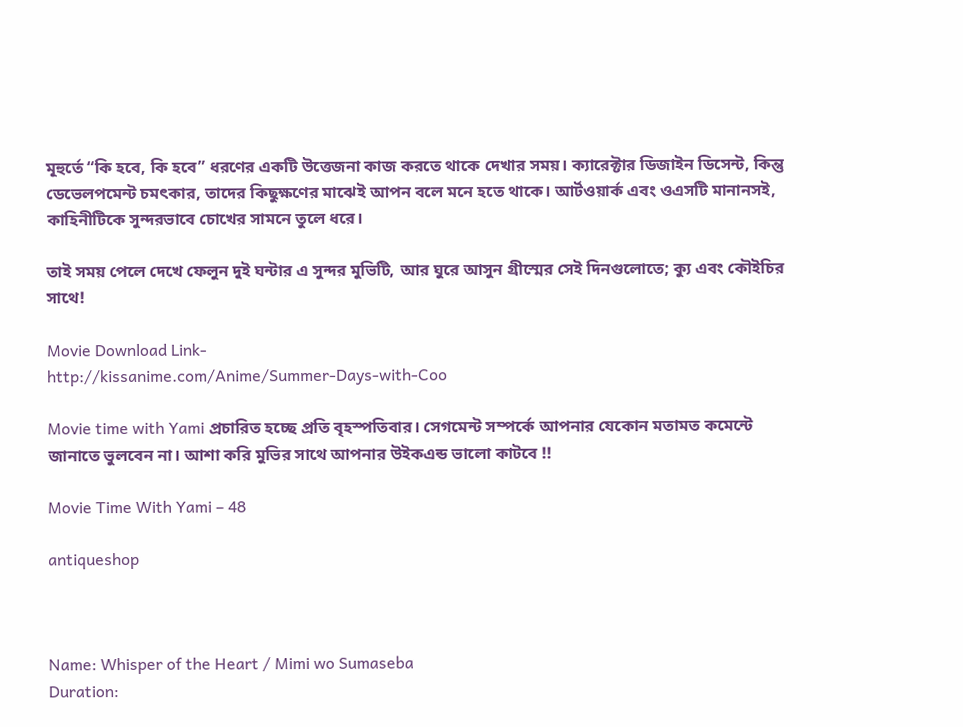মূহুর্তে “কি হবে, কি হবে” ধরণের একটি উত্তেজনা কাজ করতে থাকে দেখার সময়। ক্যারেক্টার ডিজাইন ডিসেন্ট, কিন্তু ডেভেলপমেন্ট চমৎকার, তাদের কিছুক্ষণের মাঝেই আপন বলে মনে হতে থাকে। আর্টওয়ার্ক এবং ওএসটি মানানসই, কাহিনীটিকে সুন্দরভাবে চোখের সামনে তুলে ধরে।

তাই সময় পেলে দেখে ফেলুন দুই ঘন্টার এ সুন্দর মুভিটি, আর ঘুরে আসুন গ্রীস্মের সেই দিনগুলোতে; ক্যু এবং কৌইচির সাথে!

Movie Download Link-
http://kissanime.com/Anime/Summer-Days-with-Coo

Movie time with Yami প্রচারিত হচ্ছে প্রতি বৃহস্পতিবার। সেগমেন্ট সম্পর্কে আপনার যেকোন মতামত কমেন্টে জানাতে ভুলবেন না। আশা করি মুভির সাথে আপনার উইকএন্ড ভালো কাটবে !!

Movie Time With Yami – 48

antiqueshop



Name: Whisper of the Heart / Mimi wo Sumaseba
Duration: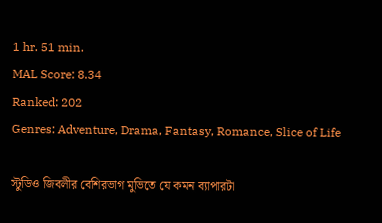1 hr. 51 min.
MAL Score: 8.34
Ranked: 202
Genres: Adventure, Drama, Fantasy, Romance, Slice of Life

স্টুডিও জিবলীর বেশিরভাগ মুভিতে যে কমন ব্যাপারটা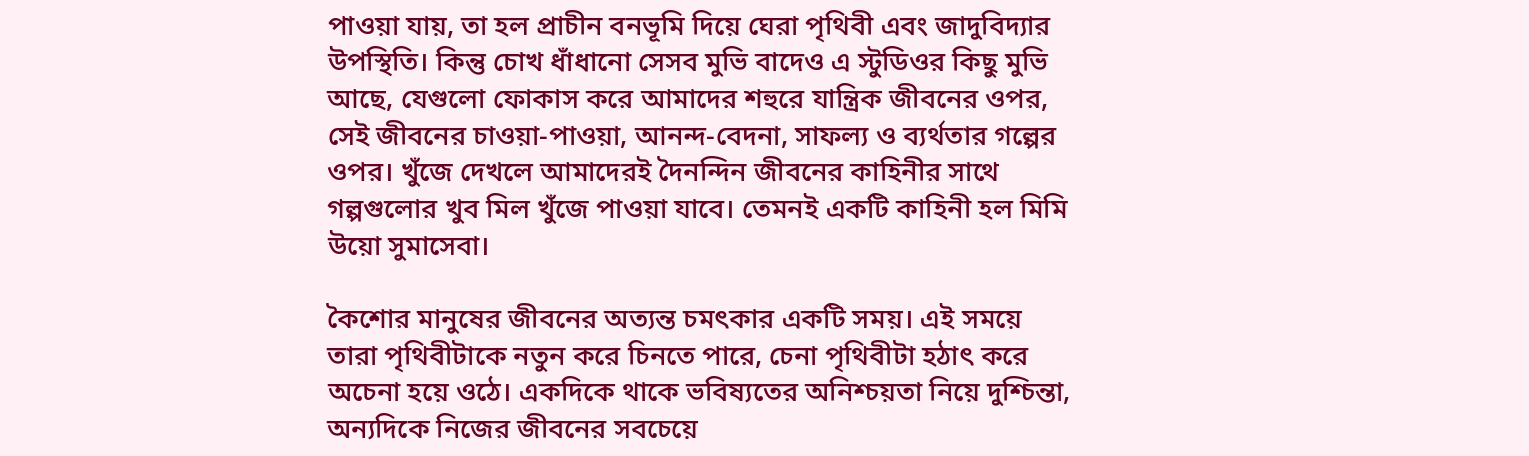পাওয়া যায়, তা হল প্রাচীন বনভূমি দিয়ে ঘেরা পৃথিবী এবং জাদুবিদ্যার উপস্থিতি। কিন্তু চোখ ধাঁধানো সেসব মুভি বাদেও এ স্টুডিওর কিছু মুভি আছে, যেগুলো ফোকাস করে আমাদের শহুরে যান্ত্রিক জীবনের ওপর, সেই জীবনের চাওয়া-পাওয়া, আনন্দ-বেদনা, সাফল্য ও ব্যর্থতার গল্পের ওপর। খুঁজে দেখলে আমাদেরই দৈনন্দিন জীবনের কাহিনীর সাথে গল্পগুলোর খুব মিল খুঁজে পাওয়া যাবে। তেমনই একটি কাহিনী হল মিমি উয়ো সুমাসেবা।

কৈশোর মানুষের জীবনের অত্যন্ত চমৎকার একটি সময়। এই সময়ে তারা পৃথিবীটাকে নতুন করে চিনতে পারে, চেনা পৃথিবীটা হঠাৎ করে অচেনা হয়ে ওঠে। একদিকে থাকে ভবিষ্যতের অনিশ্চয়তা নিয়ে দুশ্চিন্তা, অন্যদিকে নিজের জীবনের সবচেয়ে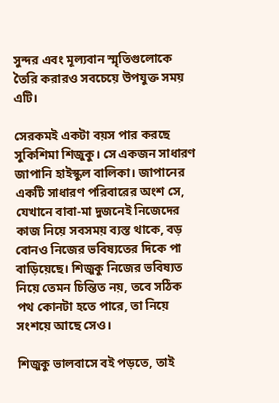সুন্দর এবং মূল্যবান স্মৃতিগুলোকে তৈরি করারও সবচেয়ে উপযুক্ত সময় এটি।

সেরকমই একটা বয়স পার করছে সুকিশিমা শিজুকু। সে একজন সাধারণ জাপানি হাইস্কুল বালিকা। জাপানের একটি সাধারণ পরিবারের অংশ সে, যেখানে বাবা-মা দুজনেই নিজেদের কাজ নিয়ে সবসময় ব্যস্ত থাকে, বড় বোনও নিজের ভবিষ্যতের দিকে পা বাড়িয়েছে। শিজুকু নিজের ভবিষ্যত নিয়ে তেমন চিন্তিত নয়, তবে সঠিক পথ কোনটা হতে পারে, তা নিয়ে সংশয়ে আছে সেও।

শিজুকু ভালবাসে বই পড়তে, তাই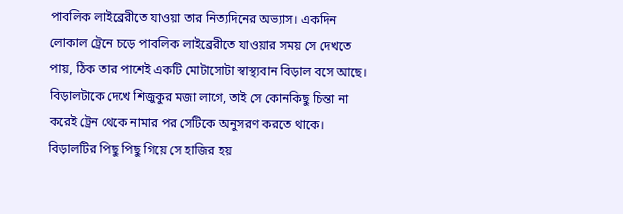পাবলিক লাইব্রেরীতে যাওয়া তার নিত্যদিনের অভ্যাস। একদিন লোকাল ট্রেনে চড়ে পাবলিক লাইব্রেরীতে যাওয়ার সময় সে দেখতে পায়, ঠিক তার পাশেই একটি মোটাসোটা স্বাস্থ্যবান বিড়াল বসে আছে। বিড়ালটাকে দেখে শিজুকুর মজা লাগে, তাই সে কোনকিছু চিন্তা না করেই ট্রেন থেকে নামার পর সেটিকে অনুসরণ করতে থাকে। বিড়ালটির পিছু পিছু গিয়ে সে হাজির হয়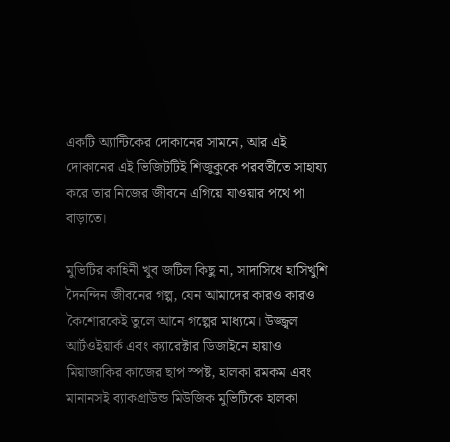একটি অ্যান্টিকের দোকানের সামনে, আর এই দোকানের এই ভিজিটটিই শিজুকুকে পরবর্তীতে সাহায্য করে তার নিজের জীবনে এগিয়ে যাওয়ার পথে পা বাড়াতে।

মুভিটির কাহিনী খুব জটিল কিছু না, সাদাসিধে হাসিখুশি দৈনন্দিন জীবনের গল্প, যেন আমাদের কারও কারও কৈশোরকেই তুলে আনে গল্পের মাধ্যমে। উজ্জ্বল আর্টওইয়ার্ক এবং ক্যারেক্টার ডিজাইনে হায়াও মিয়াজাকির কাজের ছাপ স্পষ্ট, হালকা রমকম এবং মানানসই ব্যাকগ্রাউন্ড মিউজিক মুভিটিকে হালকা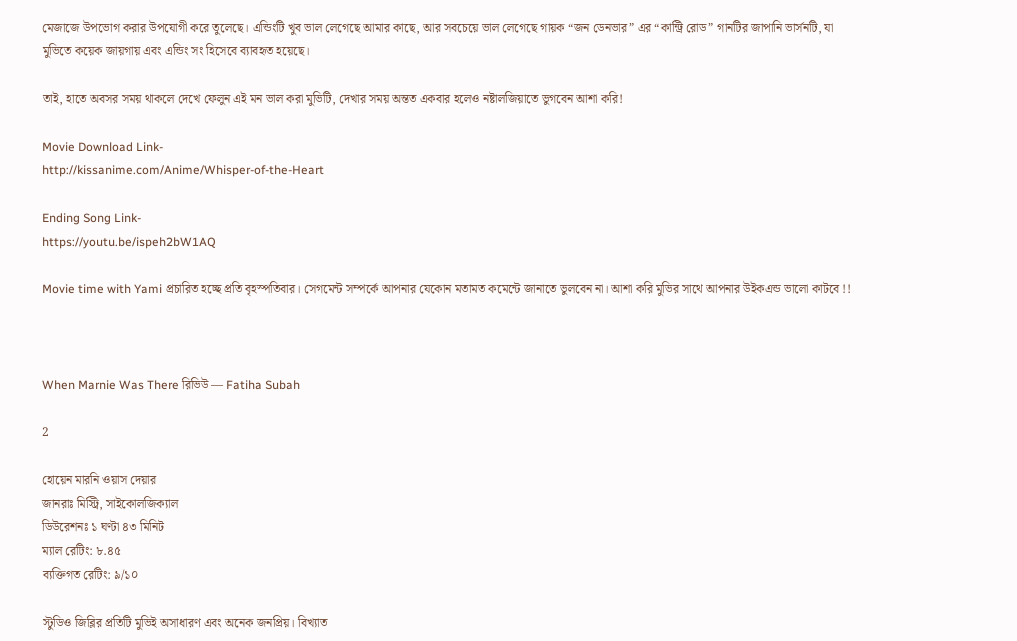মেজাজে উপভোগ করার উপযোগী করে তুলেছে। এন্ডিংটি খুব ভাল লেগেছে আমার কাছে, আর সবচেয়ে ভাল লেগেছে গায়ক “জন ডেনভার” এর “কান্ট্রি রোড” গানটির জাপানি ভার্সনটি, যা মুভিতে কয়েক জায়গায় এবং এন্ডিং সং হিসেবে ব্যাবহৃত হয়েছে।

তাই, হাতে অবসর সময় থাকলে দেখে ফেলুন এই মন ভাল করা মুভিটি, দেখার সময় অন্তত একবার হলেও নষ্টালজিয়াতে ভুগবেন আশা করি!

Movie Download Link-
http://kissanime.com/Anime/Whisper-of-the-Heart

Ending Song Link-
https://youtu.be/ispeh2bW1AQ

Movie time with Yami প্রচারিত হচ্ছে প্রতি বৃহস্পতিবার। সেগমেন্ট সম্পর্কে আপনার যেকোন মতামত কমেন্টে জানাতে ভুলবেন না। আশা করি মুভির সাথে আপনার উইকএন্ড ভালো কাটবে !!



When Marnie Was There রিভিউ — Fatiha Subah

2

হোয়েন মারনি ওয়াস দেয়ার
জানরাঃ মিস্ট্রি, সাইকোলজিক্যাল
ডিউরেশনঃ ১ ঘণ্টা ৪৩ মিনিট
ম্যাল রেটিং: ৮.৪৫
ব্যক্তিগত রেটিং: ৯/১০

স্টুডিও জিব্লির প্রতিটি মুভিই অসাধারণ এবং অনেক জনপ্রিয়। বিখ্যাত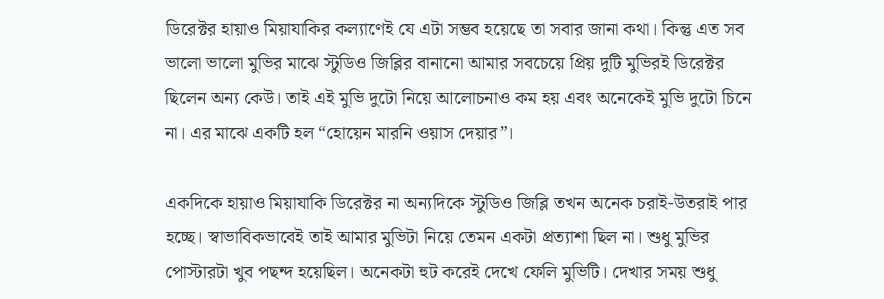ডিরেক্টর হায়াও মিয়াযাকির কল্যাণেই যে এটা সম্ভব হয়েছে তা সবার জানা কথা। কিন্তু এত সব ভালো ভালো মুভির মাঝে স্টুডিও জিব্লির বানানো আমার সবচেয়ে প্রিয় দুটি মুভিরই ডিরেক্টর ছিলেন অন্য কেউ। তাই এই মুভি দুটো নিয়ে আলোচনাও কম হয় এবং অনেকেই মুভি দুটো চিনে না। এর মাঝে একটি হল “হোয়েন মারনি ওয়াস দেয়ার”।

একদিকে হায়াও মিয়াযাকি ডিরেক্টর না অন্যদিকে স্টুডিও জিব্লি তখন অনেক চরাই-উতরাই পার হচ্ছে। স্বাভাবিকভাবেই তাই আমার মুভিটা নিয়ে তেমন একটা প্রত্যাশা ছিল না। শুধু মুভির পোস্টারটা খুব পছন্দ হয়েছিল। অনেকটা হুট করেই দেখে ফেলি মুভিটি। দেখার সময় শুধু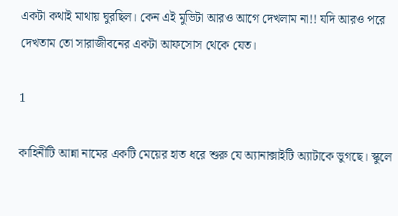একটা কথাই মাথায় ঘুরছিল। কেন এই মুভিটা আরও আগে দেখলাম না!! যদি আরও পরে দেখতাম তো সারাজীবনের একটা আফসোস থেকে যেত।

1

কাহিনীটি আন্না নামের একটি মেয়ের হাত ধরে শুরু যে অ্যানাক্সাইটি অ্যাটাকে ভুগছে। স্কুলে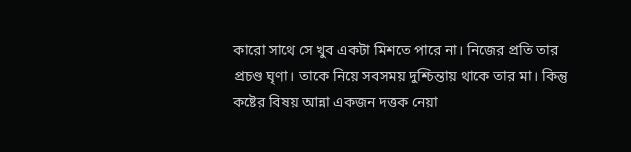কারো সাথে সে খুব একটা মিশতে পারে না। নিজের প্রতি তার প্রচণ্ড ঘৃণা। তাকে নিয়ে সবসময় দুশ্চিন্তায় থাকে তার মা। কিন্তু কষ্টের বিষয় আন্না একজন দত্তক নেয়া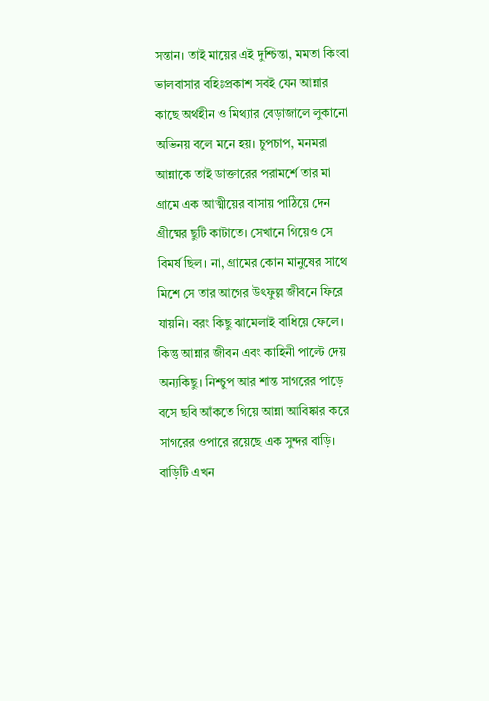সন্তান। তাই মায়ের এই দুশ্চিন্তা, মমতা কিংবা ভালবাসার বহিঃপ্রকাশ সবই যেন আন্নার কাছে অর্থহীন ও মিথ্যার বেড়াজালে লুকানো অভিনয় বলে মনে হয়। চুপচাপ, মনমরা আন্নাকে তাই ডাক্তারের পরামর্শে তার মা গ্রামে এক আত্মীয়ের বাসায় পাঠিয়ে দেন গ্রীষ্মের ছুটি কাটাতে। সেখানে গিয়েও সে বিমর্ষ ছিল। না, গ্রামের কোন মানুষের সাথে মিশে সে তার আগের উৎফুল্ল জীবনে ফিরে যায়নি। বরং কিছু ঝামেলাই বাধিয়ে ফেলে। কিন্তু আন্নার জীবন এবং কাহিনী পাল্টে দেয় অন্যকিছু। নিশ্চুপ আর শান্ত সাগরের পাড়ে বসে ছবি আঁকতে গিয়ে আন্না আবিষ্কার করে সাগরের ওপারে রয়েছে এক সুন্দর বাড়ি। বাড়িটি এখন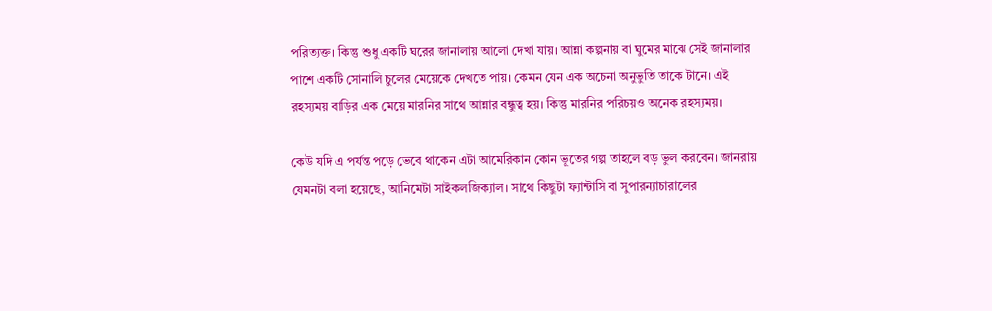পরিত্যক্ত। কিন্তু শুধু একটি ঘরের জানালায় আলো দেখা যায়। আন্না কল্পনায় বা ঘুমের মাঝে সেই জানালার পাশে একটি সোনালি চুলের মেয়েকে দেখতে পায়। কেমন যেন এক অচেনা অনুভুতি তাকে টানে। এই রহস্যময় বাড়ির এক মেয়ে মারনির সাথে আন্নার বন্ধুত্ব হয়। কিন্তু মারনির পরিচয়ও অনেক রহস্যময়।

কেউ যদি এ পর্যন্ত পড়ে ভেবে থাকেন এটা আমেরিকান কোন ভূতের গল্প তাহলে বড় ভুল করবেন। জানরায় যেমনটা বলা হয়েছে, আনিমেটা সাইকলজিক্যাল। সাথে কিছুটা ফ্যান্টাসি বা সুপারন্যাচারালের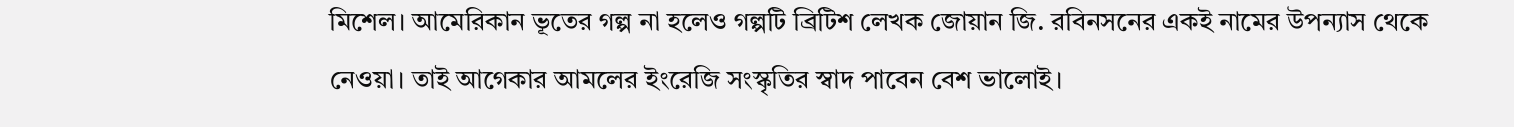মিশেল। আমেরিকান ভূতের গল্প না হলেও গল্পটি ব্রিটিশ লেখক জোয়ান জি. রবিনসনের একই নামের উপন্যাস থেকে নেওয়া। তাই আগেকার আমলের ইংরেজি সংস্কৃতির স্বাদ পাবেন বেশ ভালোই।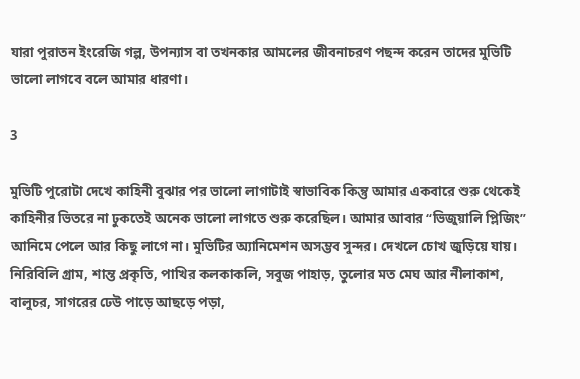যারা পুরাতন ইংরেজি গল্প, উপন্যাস বা তখনকার আমলের জীবনাচরণ পছন্দ করেন তাদের মুভিটি ভালো লাগবে বলে আমার ধারণা।

3

মুভিটি পুরোটা দেখে কাহিনী বুঝার পর ভালো লাগাটাই স্বাভাবিক কিন্তু আমার একবারে শুরু থেকেই কাহিনীর ভিতরে না ঢুকতেই অনেক ভালো লাগতে শুরু করেছিল। আমার আবার “ভিজুয়ালি প্লিজিং” আনিমে পেলে আর কিছু লাগে না। মুভিটির অ্যানিমেশন অসম্ভব সুন্দর। দেখলে চোখ জুড়িয়ে যায়। নিরিবিলি গ্রাম, শান্ত প্রকৃতি, পাখির কলকাকলি, সবুজ পাহাড়, তুলোর মত মেঘ আর নীলাকাশ, বালুচর, সাগরের ঢেউ পাড়ে আছড়ে পড়া,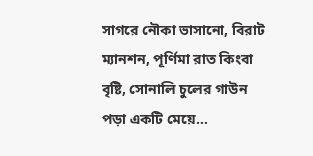সাগরে নৌকা ভাসানো, বিরাট ম্যানশন, পূর্ণিমা রাত কিংবা বৃষ্টি, সোনালি চুলের গাউন পড়া একটি মেয়ে…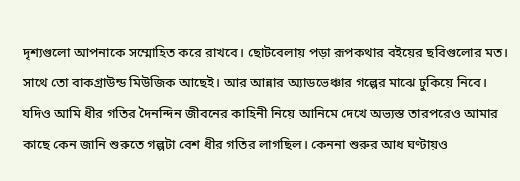দৃশ্যগুলো আপনাকে সম্মোহিত করে রাখবে। ছোটবেলায় পড়া রূপকথার বইয়ের ছবিগুলোর মত। সাথে তো বাকগ্রাউন্ড মিউজিক আছেই। আর আন্নার অ্যাডভেঞ্চার গল্পের মাঝে ঢুকিয়ে নিবে। যদিও আমি ধীর গতির দৈনন্দিন জীবনের কাহিনী নিয়ে আনিমে দেখে অভ্যস্ত তারপরেও আমার কাছে কেন জানি শুরুতে গল্পটা বেশ ধীর গতির লাগছিল। কেননা শুরুর আধ ঘণ্টায়ও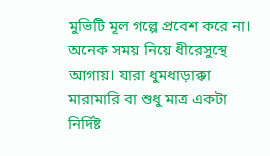মুভিটি মূল গল্পে প্রবেশ করে না। অনেক সময় নিয়ে ধীরেসুস্থে আগায়। যারা ধুমধাড়াক্কা মারামারি বা শুধু মাত্র একটা নির্দিষ্ট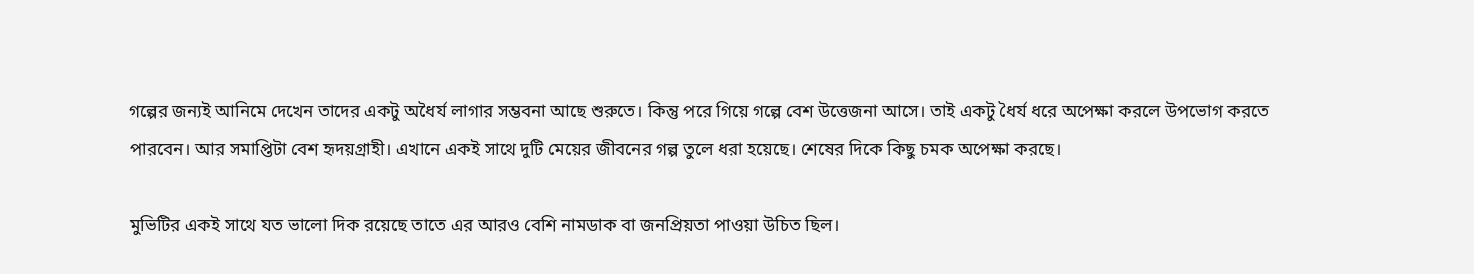গল্পের জন্যই আনিমে দেখেন তাদের একটু অধৈর্য লাগার সম্ভবনা আছে শুরুতে। কিন্তু পরে গিয়ে গল্পে বেশ উত্তেজনা আসে। তাই একটু ধৈর্য ধরে অপেক্ষা করলে উপভোগ করতে পারবেন। আর সমাপ্তিটা বেশ হৃদয়গ্রাহী। এখানে একই সাথে দুটি মেয়ের জীবনের গল্প তুলে ধরা হয়েছে। শেষের দিকে কিছু চমক অপেক্ষা করছে।

মুভিটির একই সাথে যত ভালো দিক রয়েছে তাতে এর আরও বেশি নামডাক বা জনপ্রিয়তা পাওয়া উচিত ছিল।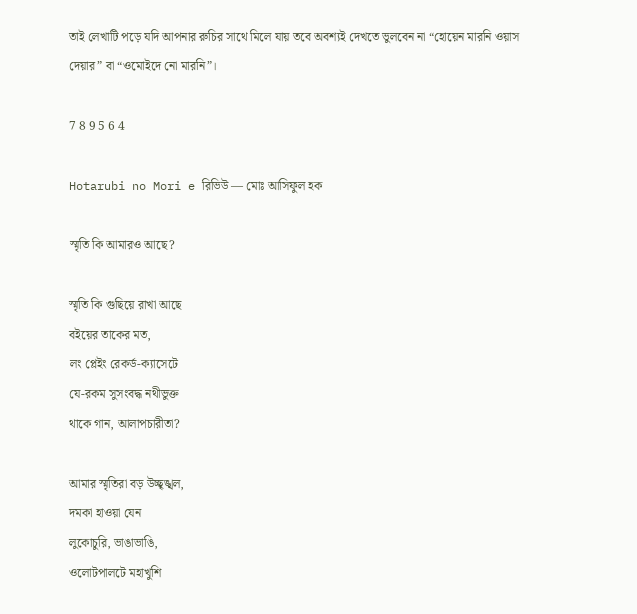তাই লেখাটি পড়ে যদি আপনার রুচির সাথে মিলে যায় তবে অবশ্যই দেখতে ভুলবেন না “হোয়েন মারনি ওয়াস দেয়ার” বা “ওমোইদে নো মারনি”।

7 8 9 5 6 4

Hotarubi no Mori e রিভিউ — মোঃ আসিফুল হক

স্মৃতি কি আমারও আছে?

স্মৃতি কি গুছিয়ে রাখা আছে
বইয়ের তাকের মত,
লং প্লেইং রেকর্ড-ক্যাসেটে
যে-রকম সুসংবদ্ধ নথীভুক্ত
থাকে গান, আলাপচারীতা?

আমার স্মৃতিরা বড় উচ্ছৃঙ্খল,
দমকা হাওয়া যেন
লুকোচুরি, ভাঙাভাঙি,
ওলোটপালটে মহাখুশি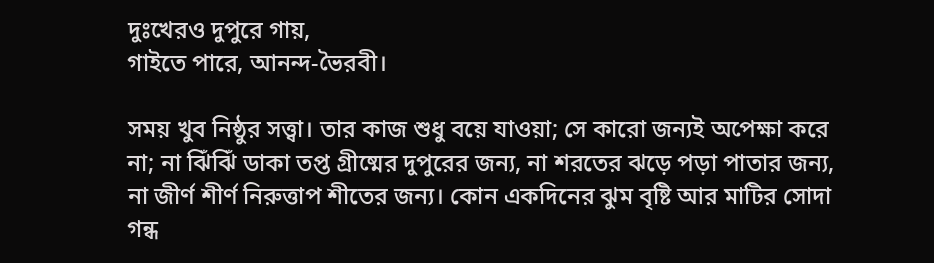দুঃখেরও দুপুরে গায়,
গাইতে পারে, আনন্দ-ভৈরবী।

সময় খুব নিষ্ঠুর সত্ত্বা। তার কাজ শুধু বয়ে যাওয়া; সে কারো জন্যই অপেক্ষা করে না; না ঝিঁঝিঁ ডাকা তপ্ত গ্রীষ্মের দুপুরের জন্য, না শরতের ঝড়ে পড়া পাতার জন্য, না জীর্ণ শীর্ণ নিরুত্তাপ শীতের জন্য। কোন একদিনের ঝুম বৃষ্টি আর মাটির সোদা গন্ধ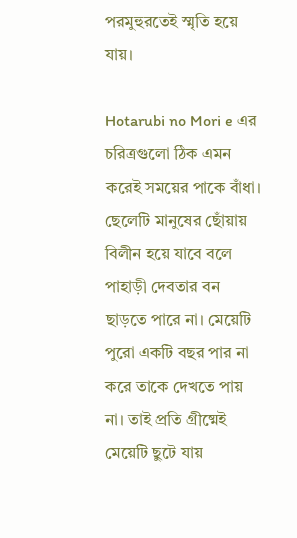পরমুহুরতেই স্মৃতি হয়ে যায়।

Hotarubi no Mori e এর চরিত্রগুলো ঠিক এমন করেই সময়ের পাকে বাঁধা। ছেলেটি মানুষের ছোঁয়ায় বিলীন হয়ে যাবে বলে পাহাড়ী দেবতার বন ছাড়তে পারে না। মেয়েটি পুরো একটি বছর পার না করে তাকে দেখতে পায় না। তাই প্রতি গ্রীষ্মেই মেয়েটি ছুটে যায়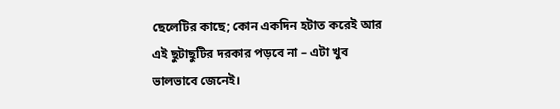ছেলেটির কাছে; কোন একদিন হটাত করেই আর এই ছুটাছুটির দরকার পড়বে না – এটা খুব ভালভাবে জেনেই।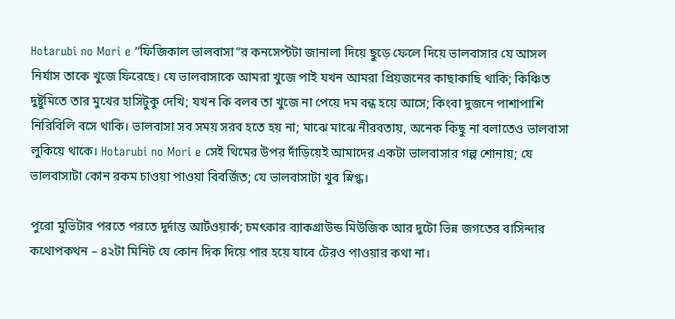Hotarubi no Mori e “ফিজিকাল ভালবাসা”র কনসেপ্টটা জানালা দিয়ে ছুড়ে ফেলে দিয়ে ভালবাসার যে আসল নির্যাস তাকে খুজে ফিরেছে। যে ভালবাসাকে আমরা খুজে পাই যখন আমরা প্রিয়জনের কাছাকাছি থাকি; কিঞ্চিত দুষ্টুমিতে তার মুখের হাসিটুকু দেখি; যখন কি বলব তা খুজে না পেয়ে দম বন্ধ হয়ে আসে; কিংবা দুজনে পাশাপাশি নিরিবিলি বসে থাকি। ভালবাসা সব সময় সরব হতে হয় না; মাঝে মাঝে নীরবতায়, অনেক কিছু না বলাতেও ভালবাসা লুকিয়ে থাকে। Hotarubi no Mori e সেই থিমের উপর দাঁড়িয়েই আমাদের একটা ভালবাসার গল্প শোনায়; যে ভালবাসাটা কোন রকম চাওয়া পাওয়া বিবর্জিত; যে ভালবাসাটা খুব স্নিগ্ধ।

পুরো মুভিটার পরতে পরতে দুর্দান্ত আর্টওয়ার্ক; চমৎকার ব্যাকগ্রাউন্ড মিউজিক আর দুটো ভিন্ন জগতের বাসিন্দার কথোপকথন – ৪২টা মিনিট যে কোন দিক দিয়ে পার হয়ে যাবে টেরও পাওয়ার কথা না।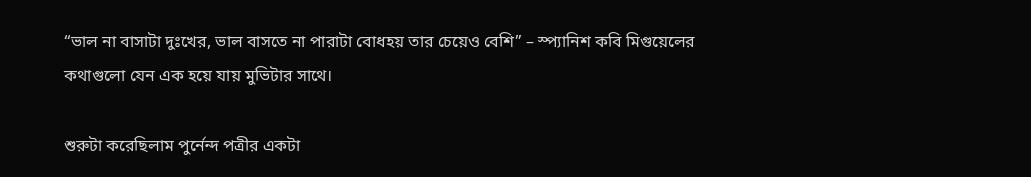“ভাল না বাসাটা দুঃখের, ভাল বাসতে না পারাটা বোধহয় তার চেয়েও বেশি” – স্প্যানিশ কবি মিগুয়েলের কথাগুলো যেন এক হয়ে যায় মুভিটার সাথে।

শুরুটা করেছিলাম পুর্নেন্দ পত্রীর একটা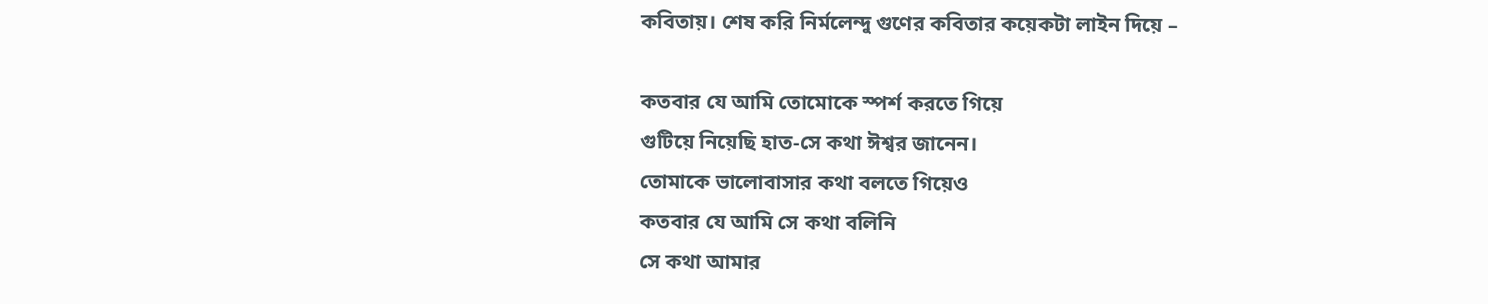কবিতায়। শেষ করি নির্মলেন্দু গুণের কবিতার কয়েকটা লাইন দিয়ে –

কতবার যে আমি তোমোকে স্পর্শ করতে গিয়ে
গুটিয়ে নিয়েছি হাত-সে কথা ঈশ্বর জানেন।
তোমাকে ভালোবাসার কথা বলতে গিয়েও
কতবার যে আমি সে কথা বলিনি
সে কথা আমার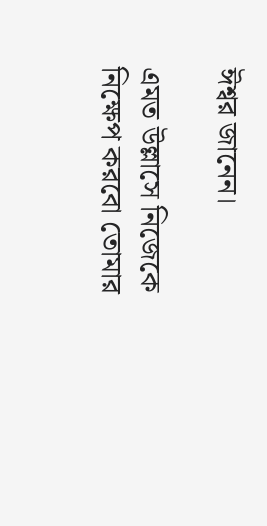ঈশ্বর জানেন।

এমত উল্লাসে নিজেকে নিক্ষেপ করবো তোমার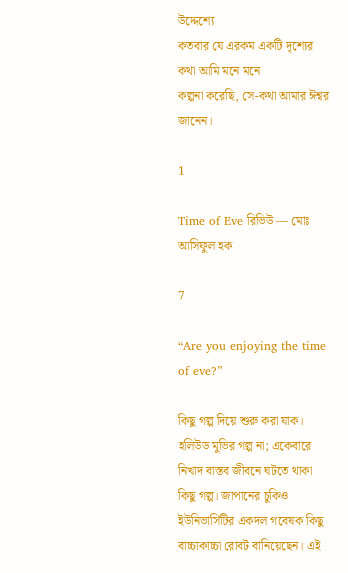উদ্দেশ্যে
কতবার যে এরকম একটি দৃশ্যের কথা আমি মনে মনে
কল্পনা করেছি, সে-কথা আমার ঈশ্বর জানেন।

1

Time of Eve রিভিউ — মোঃ আসিফুল হক

7

“Are you enjoying the time of eve?”

কিছু গল্প দিয়ে শুরু করা যাক। হলিউড মুভির গল্প না; একেবারে নিখাদ বাস্তব জীবনে ঘটতে থাকা কিছু গল্প। জাপানের চুকিও ইউনিভার্সিটির একদল গবেষক কিছু বাচ্চাকাচ্চা রোবট বানিয়েছেন। এই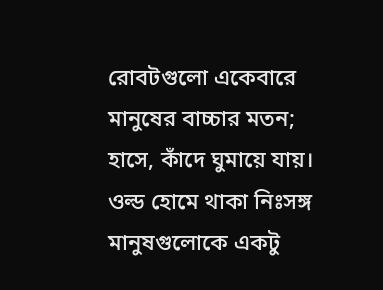রোবটগুলো একেবারে মানুষের বাচ্চার মতন; হাসে, কাঁদে ঘুমায়ে যায়। ওল্ড হোমে থাকা নিঃসঙ্গ মানুষগুলোকে একটু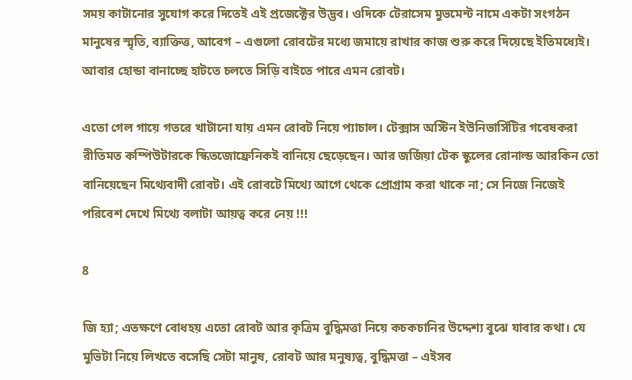সময় কাটানোর সুযোগ করে দিতেই এই প্রজেক্টের উদ্ভব। ওদিকে টেরাসেম মুভমেন্ট নামে একটা সংগঠন মানুষের স্মৃতি, ব্যাক্তিত্ত, আবেগ – এগুলো রোবটের মধ্যে জমায়ে রাখার কাজ শুরু করে দিয়েছে ইতিমধ্যেই। আবার হোন্ডা বানাচ্ছে হাটতে চলতে সিড়ি বাইতে পারে এমন রোবট।

এতো গেল গায়ে গতরে খাটানো যায় এমন রোবট নিয়ে প্যাচাল। টেক্সাস অস্টিন ইউনিভার্সিটির গবেষকরা রীতিমত কম্পিউটারকে স্কিতজোফ্রেনিকই বানিয়ে ছেড়েছেন। আর জর্জিয়া টেক স্কুলের রোনাল্ড আরকিন তো বানিয়েছেন মিথ্যেবাদী রোবট। এই রোবটে মিথ্যে আগে থেকে প্রোগ্রাম করা থাকে না; সে নিজে নিজেই পরিবেশ দেখে মিথ্যে বলাটা আয়ত্ব করে নেয় !!!

8

জি হ্যা; এতক্ষণে বোধহয় এতো রোবট আর কৃত্রিম বুদ্ধিমত্তা নিয়ে কচকচানির উদ্দেশ্য বুঝে যাবার কথা। যে মুভিটা নিয়ে লিখতে বসেছি সেটা মানুষ, রোবট আর মনুষ্যত্ব, বুদ্ধিমত্তা – এইসব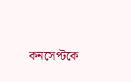কনসেপ্টকে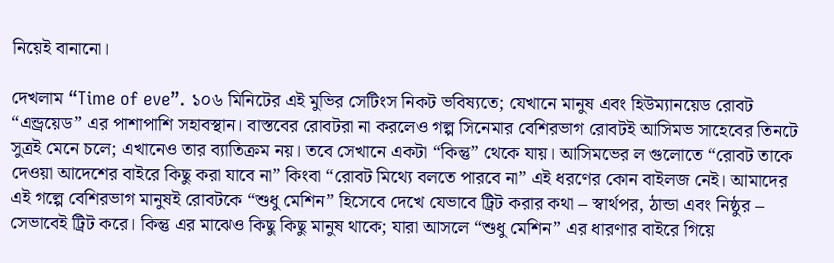নিয়েই বানানো।

দেখলাম “Time of eve”. ১০৬ মিনিটের এই মুভির সেটিংস নিকট ভবিষ্যতে; যেখানে মানুষ এবং হিউম্যানয়েড রোবট “এন্ড্রয়েড” এর পাশাপাশি সহাবস্থান। বাস্তবের রোবটরা না করলেও গল্প সিনেমার বেশিরভাগ রোবটই আসিমভ সাহেবের তিনটে সুত্রই মেনে চলে; এখানেও তার ব্যাতিক্রম নয়। তবে সেখানে একটা “কিন্তু” থেকে যায়। আসিমভের ল গুলোতে “রোবট তাকে দেওয়া আদেশের বাইরে কিছু করা যাবে না” কিংবা “রোবট মিথ্যে বলতে পারবে না” এই ধরণের কোন বাইলজ নেই। আমাদের এই গল্পে বেশিরভাগ মানুষই রোবটকে “শুধু মেশিন” হিসেবে দেখে যেভাবে ট্রিট করার কথা – স্বার্থপর, ঠান্ডা এবং নিষ্ঠুর – সেভাবেই ট্রিট করে। কিন্তু এর মাঝেও কিছু কিছু মানুষ থাকে; যারা আসলে “শুধু মেশিন” এর ধারণার বাইরে গিয়ে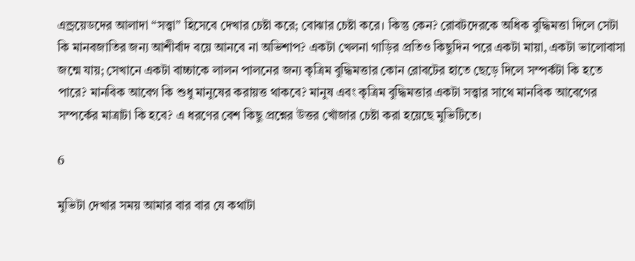এন্ড্রয়েডদের আলাদা “সত্ত্বা” হিসেবে দেখার চেষ্টা করে; বোঝার চেষ্টা করে। কিন্তু কেন? রোবটদেরকে অধিক বুদ্ধিমত্তা দিলে সেটা কি মানবজাতির জন্য আশীর্বাদ বয়ে আনবে না অভিশাপ? একটা খেলনা গাড়ির প্রতিও কিছুদিন পরে একটা মায়া, একটা ভালোবাসা জন্মে যায়; সেখানে একটা বাচ্চাকে লালন পালনের জন্য কৃত্রিম বুদ্ধিমত্তার কোন রোবটের হাতে ছেড়ে দিলে সম্পর্কটা কি হতে পারে? মানবিক আবেগ কি শুধু মানুষের করায়ত্ত থাকবে? মানুষ এবং কৃত্রিম বুদ্ধিমত্তার একটা সত্ত্বার সাথে মানবিক আবেগের সম্পর্কের মাত্রাটা কি হবে? এ ধরণের বেশ কিছু প্রশ্নের উত্তর খোঁজার চেষ্টা করা হয়েছে মুভিটিতে।

6

মুভিটা দেখার সময় আমার বার বার যে কথাটা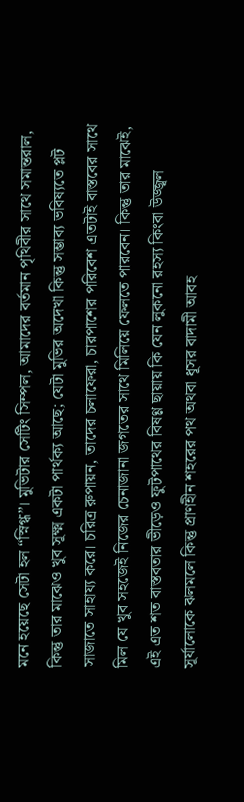মনে হয়েছে সেটা হল “স্নিগ্ধ”। মুভিটার সেটিং সিম্পল, আমাদের বর্তমান পৃথিবীর সাথে সমান্তরাল, কিন্তু তার মাঝেও খুব সূক্ষ্ম একটা পার্থক্য আছে; যেটা মুভির অদেখা কিন্তু সম্ভাব্য ভবিষ্যতে প্লট সাজাতে সাহায্য করে। চরিত্র রুপায়ন, তাদের চলাফেরা, চারপাশের পরিবেশ এতটাই বাস্তবের সাথে মিল যে খুব সহজেই নিজের চেনাজানা জগতের সাথে মিলিয়ে ফেলতে পারবেন। কিন্তু তার মাঝেই, এই এত শত বাস্তবতার ভীড়েও ফুটপাথের বিষণ্ণ ছায়ায় কি যেন লুকনো রহস্য কিংবা উজ্জ্বল সূর্যালোকে ঝলমলে কিন্তু প্রাণহীন শহরের পথ অথবা ধূসর বাদামী আবহ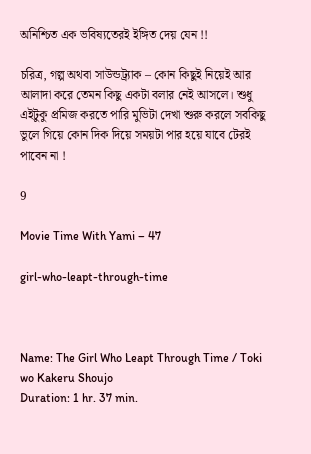অনিশ্চিত এক ভবিষ্যতেরই ইঙ্গিত দেয় যেন !!

চরিত্র, গল্প অথবা সাউন্ডট্র্যাক – কোন কিছুই নিয়েই আর আলাদা করে তেমন কিছু একটা বলার নেই আসলে। শুধু এইটুকু প্রমিজ করতে পারি মুভিটা দেখা শুরু করলে সবকিছু ভুলে গিয়ে কোন দিক দিয়ে সময়টা পার হয়ে যাবে টেরই পাবেন না !

9

Movie Time With Yami – 47

girl-who-leapt-through-time



Name: The Girl Who Leapt Through Time / Toki wo Kakeru Shoujo
Duration: 1 hr. 37 min.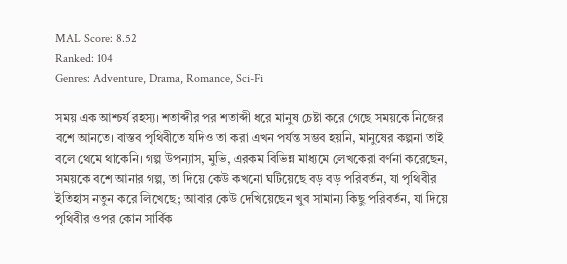MAL Score: 8.52
Ranked: 104
Genres: Adventure, Drama, Romance, Sci-Fi

সময় এক আশ্চর্য রহস্য। শতাব্দীর পর শতাব্দী ধরে মানুষ চেষ্টা করে গেছে সময়কে নিজের বশে আনতে। বাস্তব পৃথিবীতে যদিও তা করা এখন পর্যন্ত সম্ভব হয়নি, মানুষের কল্পনা তাই বলে থেমে থাকেনি। গল্প উপন্যাস, মুভি, এরকম বিভিন্ন মাধ্যমে লেখকেরা বর্ণনা করেছেন, সময়কে বশে আনার গল্প, তা দিয়ে কেউ কখনো ঘটিয়েছে বড় বড় পরিবর্তন, যা পৃথিবীর ইতিহাস নতুন করে লিখেছে; আবার কেউ দেখিয়েছেন খুব সামান্য কিছু পরিবর্তন, যা দিয়ে পৃথিবীর ওপর কোন সার্বিক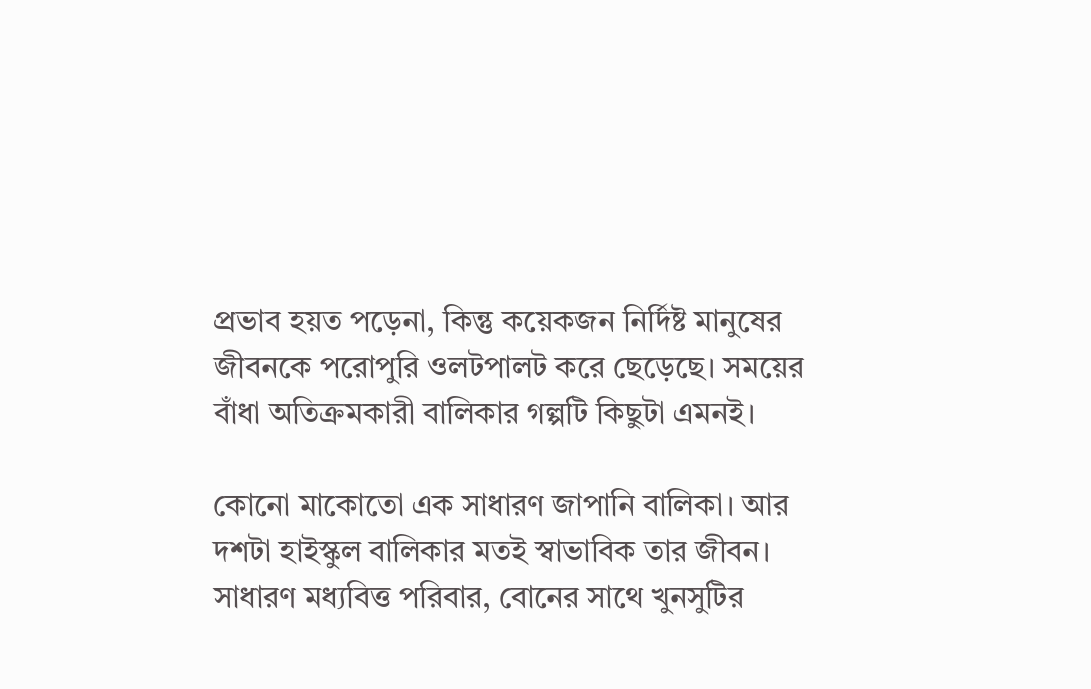প্রভাব হয়ত পড়েনা, কিন্তু কয়েকজন নির্দিষ্ট মানুষের জীবনকে পরোপুরি ওলটপালট করে ছেড়েছে। সময়ের বাঁধা অতিক্রমকারী বালিকার গল্পটি কিছুটা এমনই।

কোনো মাকোতো এক সাধারণ জাপানি বালিকা। আর দশটা হাইস্কুল বালিকার মতই স্বাভাবিক তার জীবন। সাধারণ মধ্যবিত্ত পরিবার, বোনের সাথে খুনসুটির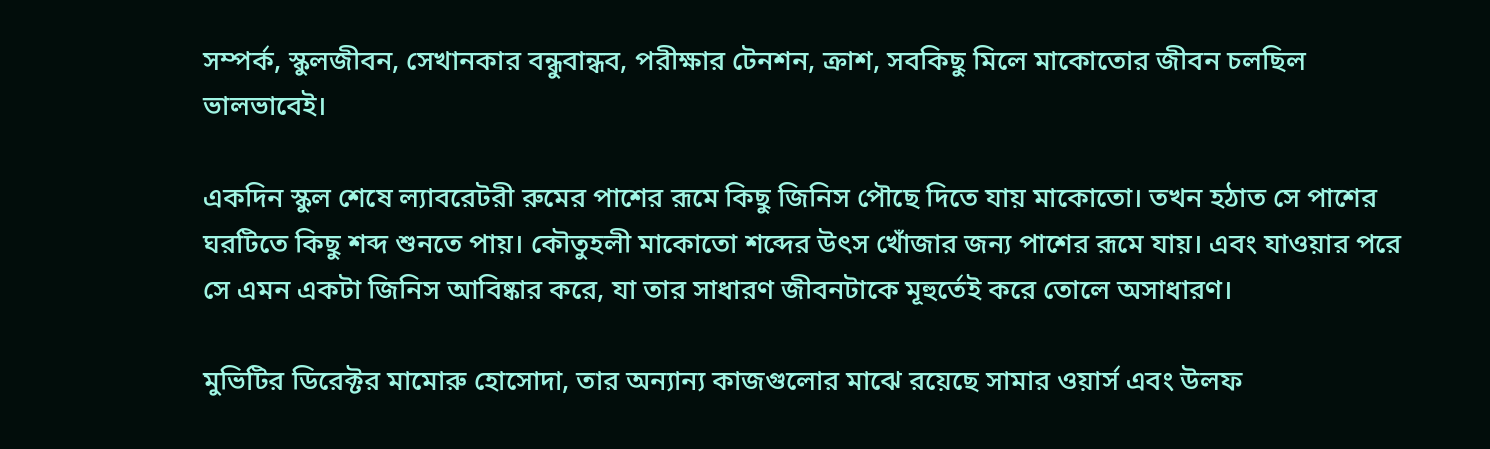সম্পর্ক, স্কুলজীবন, সেখানকার বন্ধুবান্ধব, পরীক্ষার টেনশন, ক্রাশ, সবকিছু মিলে মাকোতোর জীবন চলছিল ভালভাবেই।

একদিন স্কুল শেষে ল্যাবরেটরী রুমের পাশের রূমে কিছু জিনিস পৌছে দিতে যায় মাকোতো। তখন হঠাত সে পাশের ঘরটিতে কিছু শব্দ শুনতে পায়। কৌতুহলী মাকোতো শব্দের উৎস খোঁজার জন্য পাশের রূমে যায়। এবং যাওয়ার পরে সে এমন একটা জিনিস আবিষ্কার করে, যা তার সাধারণ জীবনটাকে মূহুর্তেই করে তোলে অসাধারণ।

মুভিটির ডিরেক্টর মামোরু হোসোদা, তার অন্যান্য কাজগুলোর মাঝে রয়েছে সামার ওয়ার্স এবং উলফ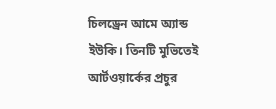চিলড্রেন আমে অ্যান্ড ইউকি। তিনটি মুভিতেই আর্টওয়ার্কের প্রচুর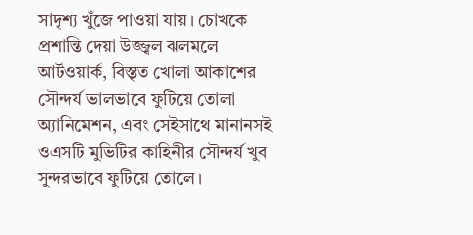সাদৃশ্য খুঁজে পাওয়া যায়। চোখকে প্রশান্তি দেয়া উজ্জ্বল ঝলমলে আর্টওয়ার্ক, বিস্তৃত খোলা আকাশের সৌন্দর্য ভালভাবে ফুটিয়ে তোলা অ্যানিমেশন, এবং সেইসাথে মানানসই ওএসটি মুভিটির কাহিনীর সৌন্দর্য খুব সুন্দরভাবে ফুটিয়ে তোলে।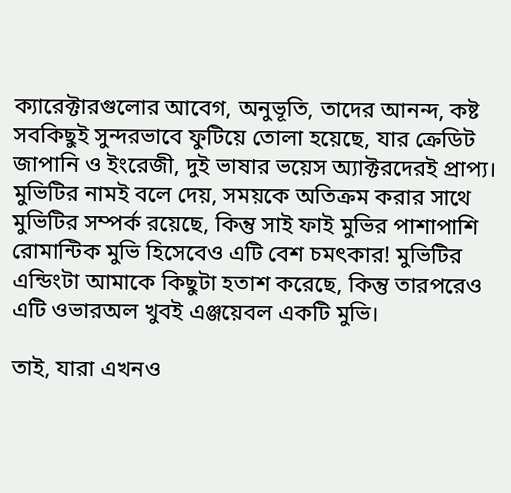ক্যারেক্টারগুলোর আবেগ, অনুভূতি, তাদের আনন্দ, কষ্ট সবকিছুই সুন্দরভাবে ফুটিয়ে তোলা হয়েছে, যার ক্রেডিট জাপানি ও ইংরেজী, দুই ভাষার ভয়েস অ্যাক্টরদেরই প্রাপ্য। মুভিটির নামই বলে দেয়, সময়কে অতিক্রম করার সাথে মুভিটির সম্পর্ক রয়েছে, কিন্তু সাই ফাই মুভির পাশাপাশি রোমান্টিক মুভি হিসেবেও এটি বেশ চমৎকার! মুভিটির এন্ডিংটা আমাকে কিছুটা হতাশ করেছে, কিন্তু তারপরেও এটি ওভারঅল খুবই এঞ্জয়েবল একটি মুভি।

তাই, যারা এখনও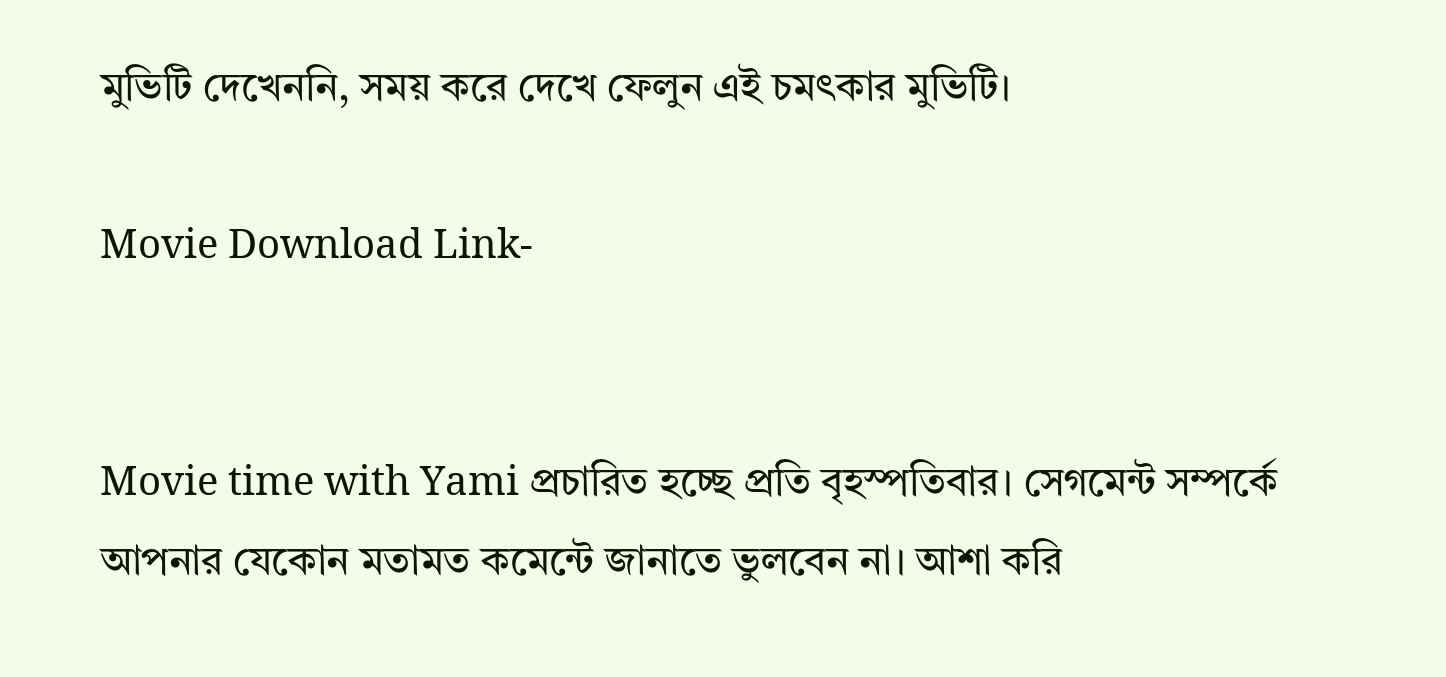মুভিটি দেখেননি, সময় করে দেখে ফেলুন এই চমৎকার মুভিটি।

Movie Download Link-


Movie time with Yami প্রচারিত হচ্ছে প্রতি বৃহস্পতিবার। সেগমেন্ট সম্পর্কে আপনার যেকোন মতামত কমেন্টে জানাতে ভুলবেন না। আশা করি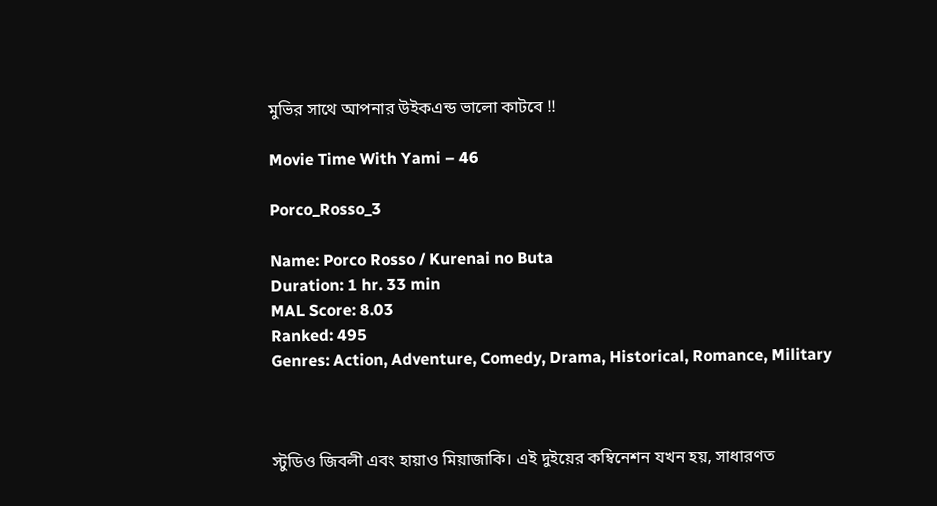মুভির সাথে আপনার উইকএন্ড ভালো কাটবে !!

Movie Time With Yami – 46

Porco_Rosso_3

Name: Porco Rosso / Kurenai no Buta
Duration: 1 hr. 33 min
MAL Score: 8.03
Ranked: 495
Genres: Action, Adventure, Comedy, Drama, Historical, Romance, Military



স্টুডিও জিবলী এবং হায়াও মিয়াজাকি। এই দুইয়ের কম্বিনেশন যখন হয়, সাধারণত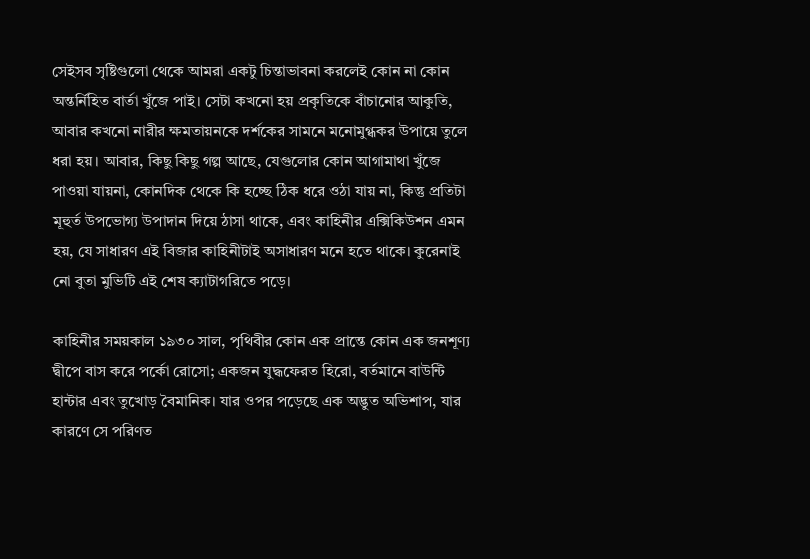সেইসব সৃষ্টিগুলো থেকে আমরা একটু চিন্তাভাবনা করলেই কোন না কোন অন্তর্নিহিত বার্তা খুঁজে পাই। সেটা কখনো হয় প্রকৃতিকে বাঁচানোর আকুতি, আবার কখনো নারীর ক্ষমতায়নকে দর্শকের সামনে মনোমুগ্ধকর উপায়ে তুলে ধরা হয়। আবার, কিছু কিছু গল্প আছে, যেগুলোর কোন আগামাথা খুঁজে পাওয়া যায়না, কোনদিক থেকে কি হচ্ছে ঠিক ধরে ওঠা যায় না, কিন্তু প্রতিটা মূহুর্ত উপভোগ্য উপাদান দিয়ে ঠাসা থাকে, এবং কাহিনীর এক্সিকিউশন এমন হয়, যে সাধারণ এই বিজার কাহিনীটাই অসাধারণ মনে হতে থাকে। কুরেনাই নো বুতা মুভিটি এই শেষ ক্যাটাগরিতে পড়ে।

কাহিনীর সময়কাল ১৯৩০ সাল, পৃথিবীর কোন এক প্রান্তে কোন এক জনশূণ্য দ্বীপে বাস করে পর্কো রোসো; একজন যুদ্ধফেরত হিরো, বর্তমানে বাউন্টি হান্টার এবং তুখোড় বৈমানিক। যার ওপর পড়েছে এক অদ্ভুত অভিশাপ, যার কারণে সে পরিণত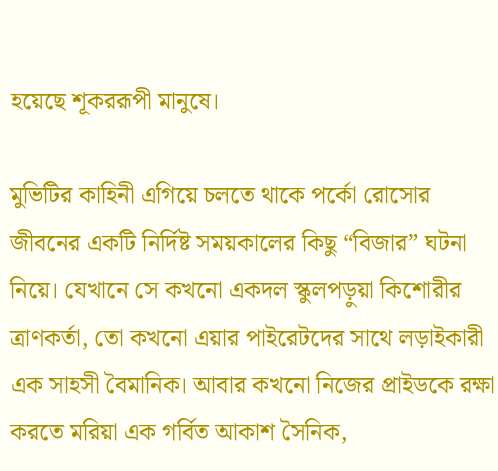হয়েছে শূকররূপী মানুষে।

মুভিটির কাহিনী এগিয়ে চলতে থাকে পর্কো রোসোর জীবনের একটি নির্দিষ্ট সময়কালের কিছু “বিজার” ঘটনা নিয়ে। যেখানে সে কখনো একদল স্কুলপড়ুয়া কিশোরীর ত্রাণকর্তা, তো কখনো এয়ার পাইরেটদের সাথে লড়াইকারী এক সাহসী বৈমানিক। আবার কখনো নিজের প্রাইডকে রক্ষা করতে মরিয়া এক গর্বিত আকাশ সৈনিক,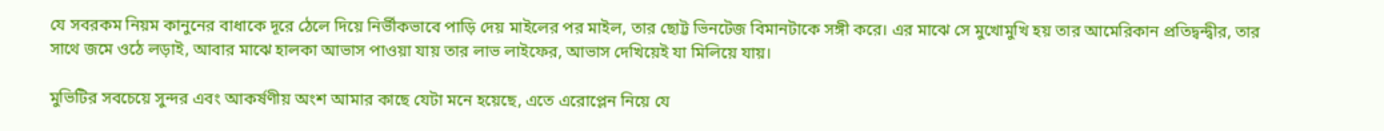যে সবরকম নিয়ম কানুনের বাধাকে দূরে ঠেলে দিয়ে নির্ভীকভাবে পাড়ি দেয় মাইলের পর মাইল, তার ছোট্ট ভিনটেজ বিমানটাকে সঙ্গী করে। এর মাঝে সে মুখোমুখি হয় তার আমেরিকান প্রতিদ্বন্দ্বীর, তার সাথে জমে ওঠে লড়াই, আবার মাঝে হালকা আভাস পাওয়া যায় তার লাভ লাইফের, আভাস দেখিয়েই যা মিলিয়ে যায়।

মুভিটির সবচেয়ে সুন্দর এবং আকর্ষণীয় অংশ আমার কাছে যেটা মনে হয়েছে, এতে এরোপ্লেন নিয়ে যে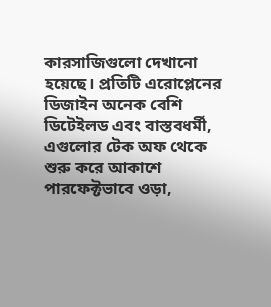কারসাজিগুলো দেখানো হয়েছে। প্রতিটি এরোপ্লেনের ডিজাইন অনেক বেশি ডিটেইলড এবং বাস্তবধর্মী, এগুলোর টেক অফ থেকে শুরু করে আকাশে পারফেক্টভাবে ওড়া,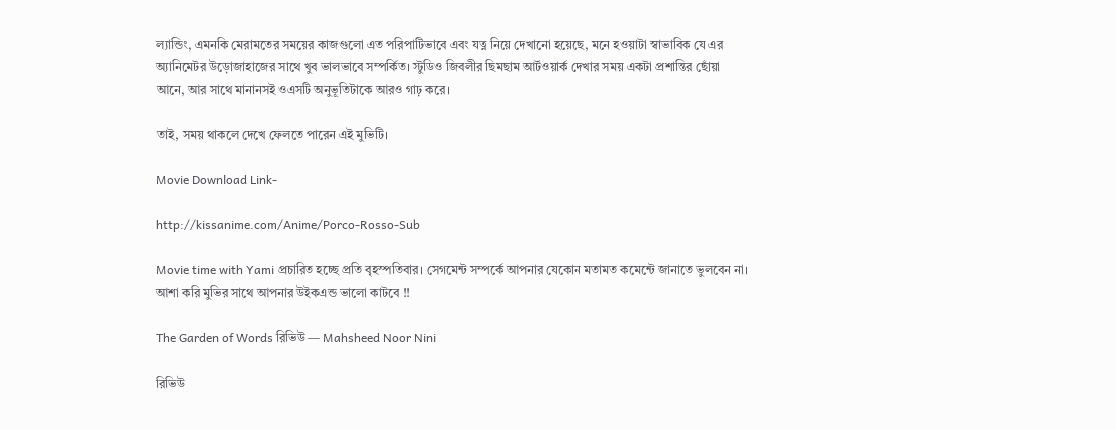ল্যান্ডিং, এমনকি মেরামতের সময়ের কাজগুলো এত পরিপাটিভাবে এবং যত্ন নিয়ে দেখানো হয়েছে, মনে হওয়াটা স্বাভাবিক যে এর অ্যানিমেটর উড়োজাহাজের সাথে খুব ভালভাবে সম্পর্কিত। স্টুডিও জিবলীর ছিমছাম আর্টওয়ার্ক দেখার সময় একটা প্রশান্তির ছোঁয়া আনে, আর সাথে মানানসই ওএসটি অনুভূতিটাকে আরও গাঢ় করে।

তাই, সময় থাকলে দেখে ফেলতে পারেন এই মুভিটি।

Movie Download Link-

http://kissanime.com/Anime/Porco-Rosso-Sub

Movie time with Yami প্রচারিত হচ্ছে প্রতি বৃহস্পতিবার। সেগমেন্ট সম্পর্কে আপনার যেকোন মতামত কমেন্টে জানাতে ভুলবেন না। আশা করি মুভির সাথে আপনার উইকএন্ড ভালো কাটবে !!

The Garden of Words রিভিউ — Mahsheed Noor Nini

রিভিউ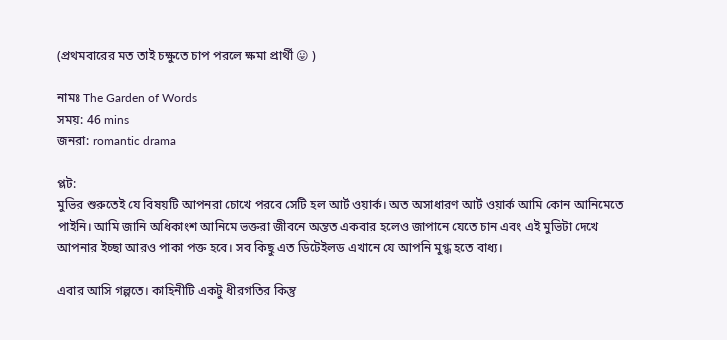(প্রথমবারের মত তাই চক্ষুতে চাপ পরলে ক্ষমা প্রার্থী 😛 )

নামঃ The Garden of Words
সময়: 46 mins
জনরা: romantic drama

প্লট:
মুভির শুরুতেই যে বিষয়টি আপনরা চোখে পরবে সেটি হল আর্ট ওয়ার্ক। অত অসাধারণ আর্ট ওয়ার্ক আমি কোন আনিমেতে পাইনি। আমি জানি অধিকাংশ আনিমে ভক্তরা জীবনে অন্তত একবার হলেও জাপানে যেতে চান এবং এই মুভিটা দেখে আপনার ইচ্ছা আরও পাকা পক্ত হবে। সব কিছু এত ডিটেইলড এখানে যে আপনি মুগ্ধ হতে বাধ্য।

এবার আসি গল্পতে। কাহিনীটি একটু ধীরগতির কিন্তু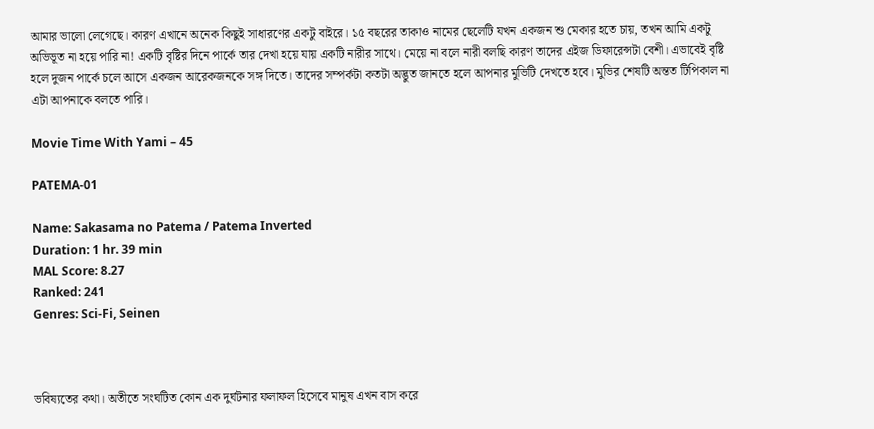আমার ভালো লেগেছে। কারণ এখানে অনেক কিছুই সাধারণের একটু বাইরে। ১৫ বছরের তাকাও নামের ছেলেটি যখন একজন শু মেকার হতে চায়, তখন আমি একটু অভিভূত না হয়ে পারি না! একটি বৃষ্টির দিনে পার্কে তার দেখা হয়ে যায় একটি নারীর সাথে। মেয়ে না বলে নারী বলছি কারণ তাদের এইজ ডিফারেন্সটা বেশী। এভাবেই বৃষ্টি হলে দুজন পার্কে চলে আসে একজন আরেকজনকে সঙ্গ দিতে। তাদের সম্পর্কটা কতটা অদ্ভুত জানতে হলে আপনার মুভিটি দেখতে হবে। মুভির শেষটি অন্তত টিপিকাল না এটা আপনাকে বলতে পারি।

Movie Time With Yami – 45

PATEMA-01

Name: Sakasama no Patema / Patema Inverted
Duration: 1 hr. 39 min
MAL Score: 8.27
Ranked: 241
Genres: Sci-Fi, Seinen



ভবিষ্যতের কথা। অতীতে সংঘটিত কোন এক দুর্ঘটনার ফলাফল হিসেবে মানুষ এখন বাস করে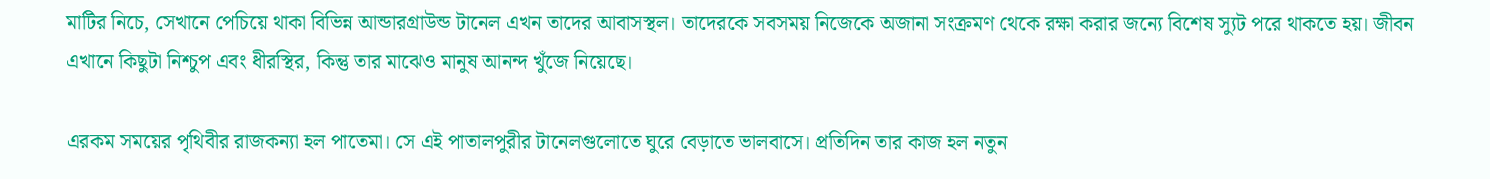মাটির নিচে, সেখানে পেচিয়ে থাকা বিভিন্ন আন্ডারগ্রাউন্ড টানেল এখন তাদের আবাসস্থল। তাদেরকে সবসময় নিজেকে অজানা সংক্রমণ থেকে রক্ষা করার জন্যে বিশেষ স্যুট পরে থাকতে হয়। জীবন এখানে কিছুটা নিশ্চুপ এবং ধীরস্থির, কিন্তু তার মাঝেও মানুষ আনন্দ খুঁজে নিয়েছে।

এরকম সময়ের পৃথিবীর রাজকন্যা হল পাতেমা। সে এই পাতালপুরীর টানেলগুলোতে ঘুরে বেড়াতে ভালবাসে। প্রতিদিন তার কাজ হল নতুন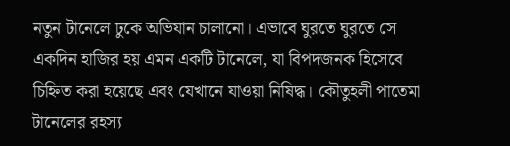নতুন টানেলে ঢুকে অভিযান চালানো। এভাবে ঘুরতে ঘুরতে সে একদিন হাজির হয় এমন একটি টানেলে, যা বিপদজনক হিসেবে চিহ্নিত করা হয়েছে এবং যেখানে যাওয়া নিষিদ্ধ। কৌতুহলী পাতেমা টানেলের রহস্য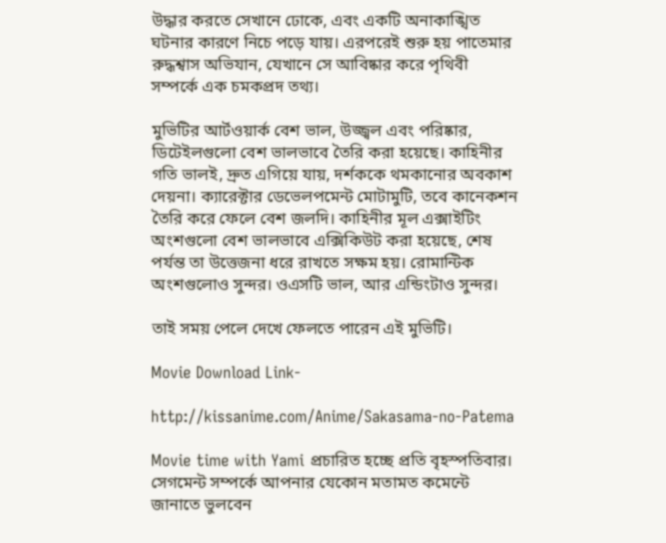উদ্ধার করতে সেখানে ঢোকে, এবং একটি অনাকাঙ্খিত ঘটনার কারণে নিচে পড়ে যায়। এরপরেই শুরু হয় পাতেমার রুদ্ধশ্বাস অভিযান, যেখানে সে আবিষ্কার করে পৃথিবী সম্পর্কে এক চমকপ্রদ তথ্য।

মুভিটির আর্টওয়ার্ক বেশ ভাল, উজ্জ্বল এবং পরিষ্কার, ডিটেইলগুলো বেশ ভালভাবে তৈরি করা হয়েছে। কাহিনীর গতি ভালই, দ্রুত এগিয়ে যায়, দর্শককে থমকানোর অবকাশ দেয়না। ক্যারেক্টার ডেভেলপমেন্ট মোটামুটি, তবে কানেকশন তৈরি করে ফেলে বেশ জলদি। কাহিনীর মূল এক্সাইটিং অংশগুলো বেশ ভালভাবে এক্সিকিউট করা হয়েছে, শেষ পর্যন্ত তা উত্তেজনা ধরে রাখতে সক্ষম হয়। রোমান্টিক অংশগুলোও সুন্দর। ওএসটি ভাল, আর এন্ডিংটাও সুন্দর।

তাই সময় পেলে দেখে ফেলতে পারেন এই মুভিটি।

Movie Download Link-

http://kissanime.com/Anime/Sakasama-no-Patema

Movie time with Yami প্রচারিত হচ্ছে প্রতি বৃহস্পতিবার। সেগমেন্ট সম্পর্কে আপনার যেকোন মতামত কমেন্টে জানাতে ভুলবেন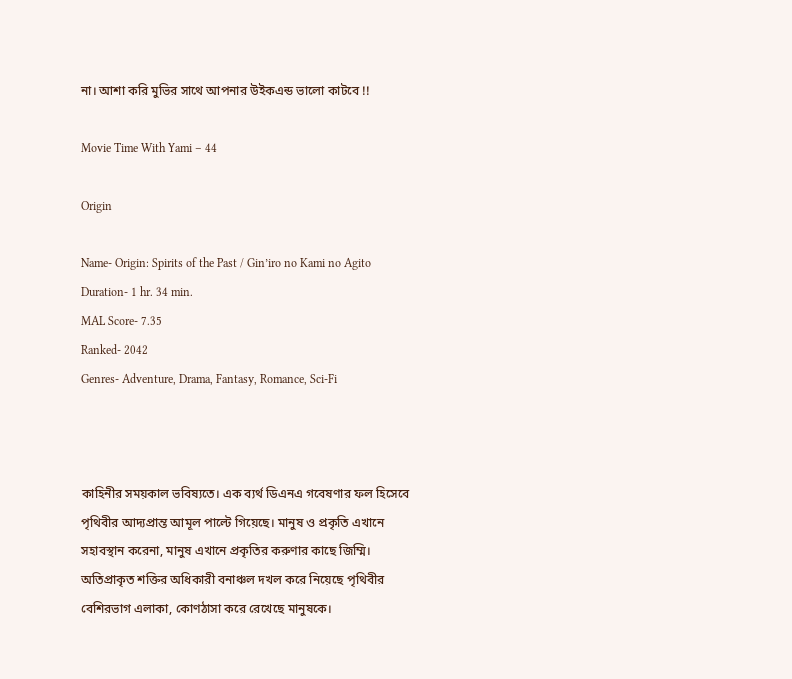না। আশা করি মুভির সাথে আপনার উইকএন্ড ভালো কাটবে !!

Movie Time With Yami – 44

Origin

Name- Origin: Spirits of the Past / Gin’iro no Kami no Agito
Duration- 1 hr. 34 min.
MAL Score- 7.35
Ranked- 2042
Genres- Adventure, Drama, Fantasy, Romance, Sci-Fi



কাহিনীর সময়কাল ভবিষ্যতে। এক ব্যর্থ ডিএনএ গবেষণার ফল হিসেবে পৃথিবীর আদ্যপ্রান্ত আমূল পাল্টে গিয়েছে। মানুষ ও প্রকৃতি এখানে সহাবস্থান করেনা, মানুষ এখানে প্রকৃতির করুণার কাছে জিম্মি। অতিপ্রাকৃত শক্তির অধিকারী বনাঞ্চল দখল করে নিয়েছে পৃথিবীর বেশিরভাগ এলাকা, কোণঠাসা করে রেখেছে মানুষকে।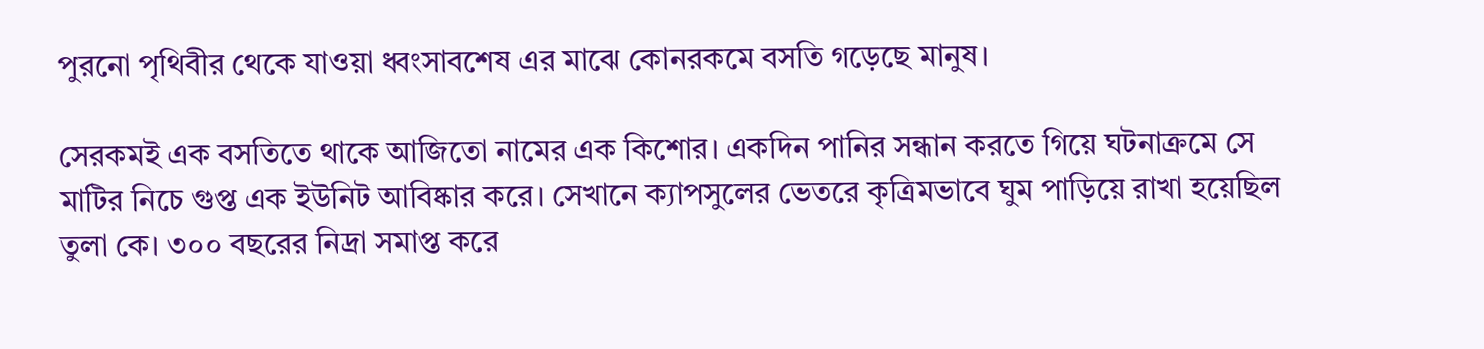পুরনো পৃথিবীর থেকে যাওয়া ধ্বংসাবশেষ এর মাঝে কোনরকমে বসতি গড়েছে মানুষ।

সেরকমই এক বসতিতে থাকে আজিতো নামের এক কিশোর। একদিন পানির সন্ধান করতে গিয়ে ঘটনাক্রমে সে মাটির নিচে গুপ্ত এক ইউনিট আবিষ্কার করে। সেখানে ক্যাপসুলের ভেতরে কৃত্রিমভাবে ঘুম পাড়িয়ে রাখা হয়েছিল তুলা কে। ৩০০ বছরের নিদ্রা সমাপ্ত করে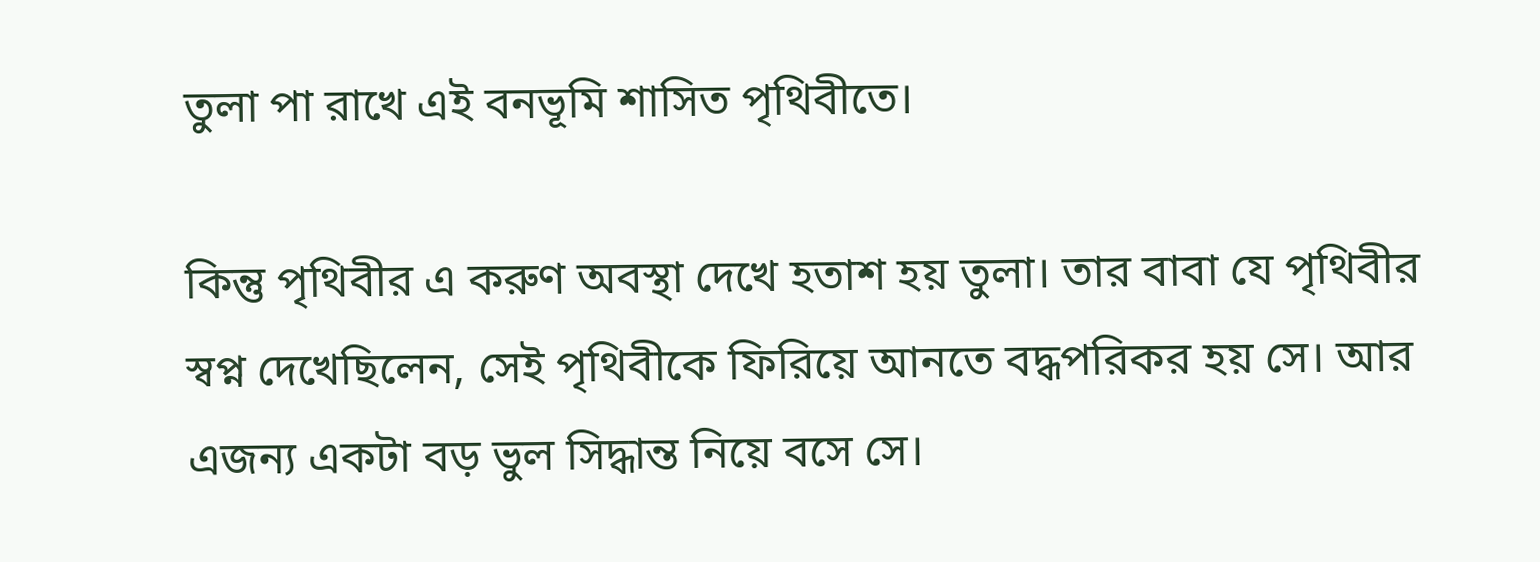তুলা পা রাখে এই বনভূমি শাসিত পৃথিবীতে।

কিন্তু পৃথিবীর এ করুণ অবস্থা দেখে হতাশ হয় তুলা। তার বাবা যে পৃথিবীর স্বপ্ন দেখেছিলেন, সেই পৃথিবীকে ফিরিয়ে আনতে বদ্ধপরিকর হয় সে। আর এজন্য একটা বড় ভুল সিদ্ধান্ত নিয়ে বসে সে।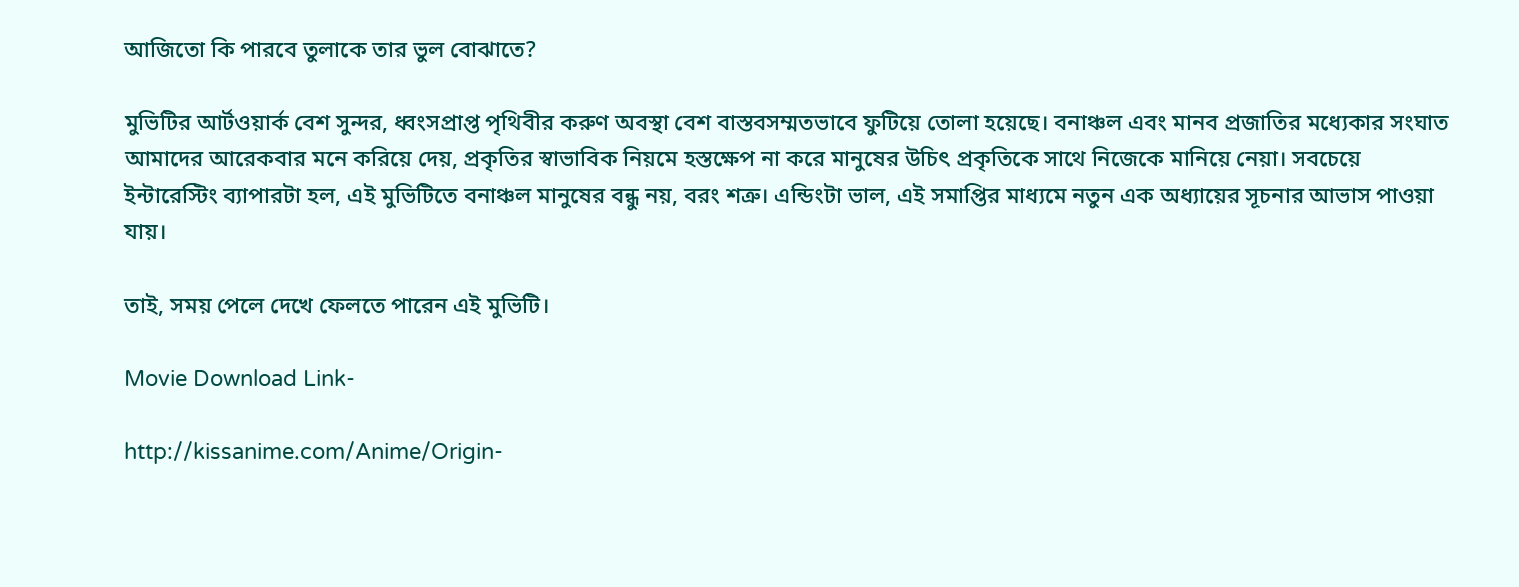আজিতো কি পারবে তুলাকে তার ভুল বোঝাতে?

মুভিটির আর্টওয়ার্ক বেশ সুন্দর, ধ্বংসপ্রাপ্ত পৃথিবীর করুণ অবস্থা বেশ বাস্তবসম্মতভাবে ফুটিয়ে তোলা হয়েছে। বনাঞ্চল এবং মানব প্রজাতির মধ্যেকার সংঘাত আমাদের আরেকবার মনে করিয়ে দেয়, প্রকৃতির স্বাভাবিক নিয়মে হস্তক্ষেপ না করে মানুষের উচিৎ প্রকৃতিকে সাথে নিজেকে মানিয়ে নেয়া। সবচেয়ে ইন্টারেস্টিং ব্যাপারটা হল, এই মুভিটিতে বনাঞ্চল মানুষের বন্ধু নয়, বরং শত্রু। এন্ডিংটা ভাল, এই সমাপ্তির মাধ্যমে নতুন এক অধ্যায়ের সূচনার আভাস পাওয়া যায়।

তাই, সময় পেলে দেখে ফেলতে পারেন এই মুভিটি।

Movie Download Link-

http://kissanime.com/Anime/Origin-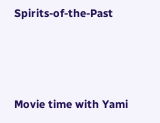Spirits-of-the-Past



Movie time with Yami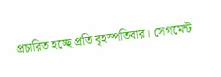প্রচারিত হচ্ছে প্রতি বৃহস্পতিবার। সেগমেন্ট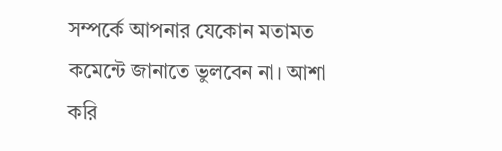সম্পর্কে আপনার যেকোন মতামত কমেন্টে জানাতে ভুলবেন না। আশা করি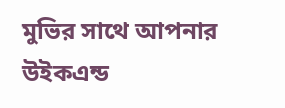মুভির সাথে আপনার উইকএন্ড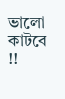ভালো কাটবে !!